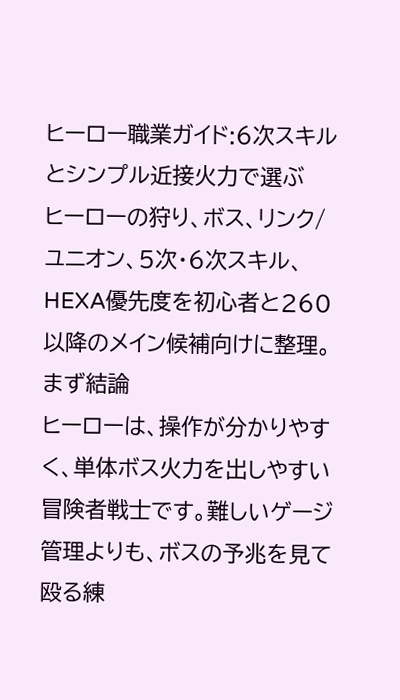ヒーロー職業ガイド:6次スキルとシンプル近接火力で選ぶ
ヒーローの狩り、ボス、リンク/ユニオン、5次・6次スキル、HEXA優先度を初心者と260以降のメイン候補向けに整理。
まず結論
ヒーローは、操作が分かりやすく、単体ボス火力を出しやすい冒険者戦士です。難しいゲージ管理よりも、ボスの予兆を見て殴る練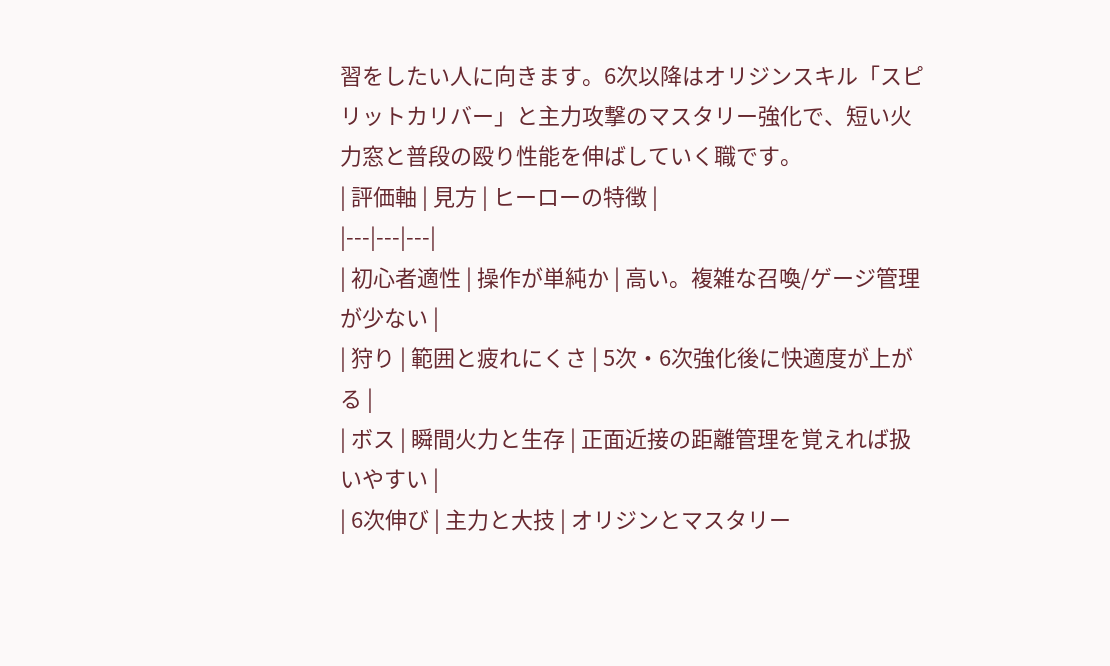習をしたい人に向きます。6次以降はオリジンスキル「スピリットカリバー」と主力攻撃のマスタリー強化で、短い火力窓と普段の殴り性能を伸ばしていく職です。
| 評価軸 | 見方 | ヒーローの特徴 |
|---|---|---|
| 初心者適性 | 操作が単純か | 高い。複雑な召喚/ゲージ管理が少ない |
| 狩り | 範囲と疲れにくさ | 5次・6次強化後に快適度が上がる |
| ボス | 瞬間火力と生存 | 正面近接の距離管理を覚えれば扱いやすい |
| 6次伸び | 主力と大技 | オリジンとマスタリー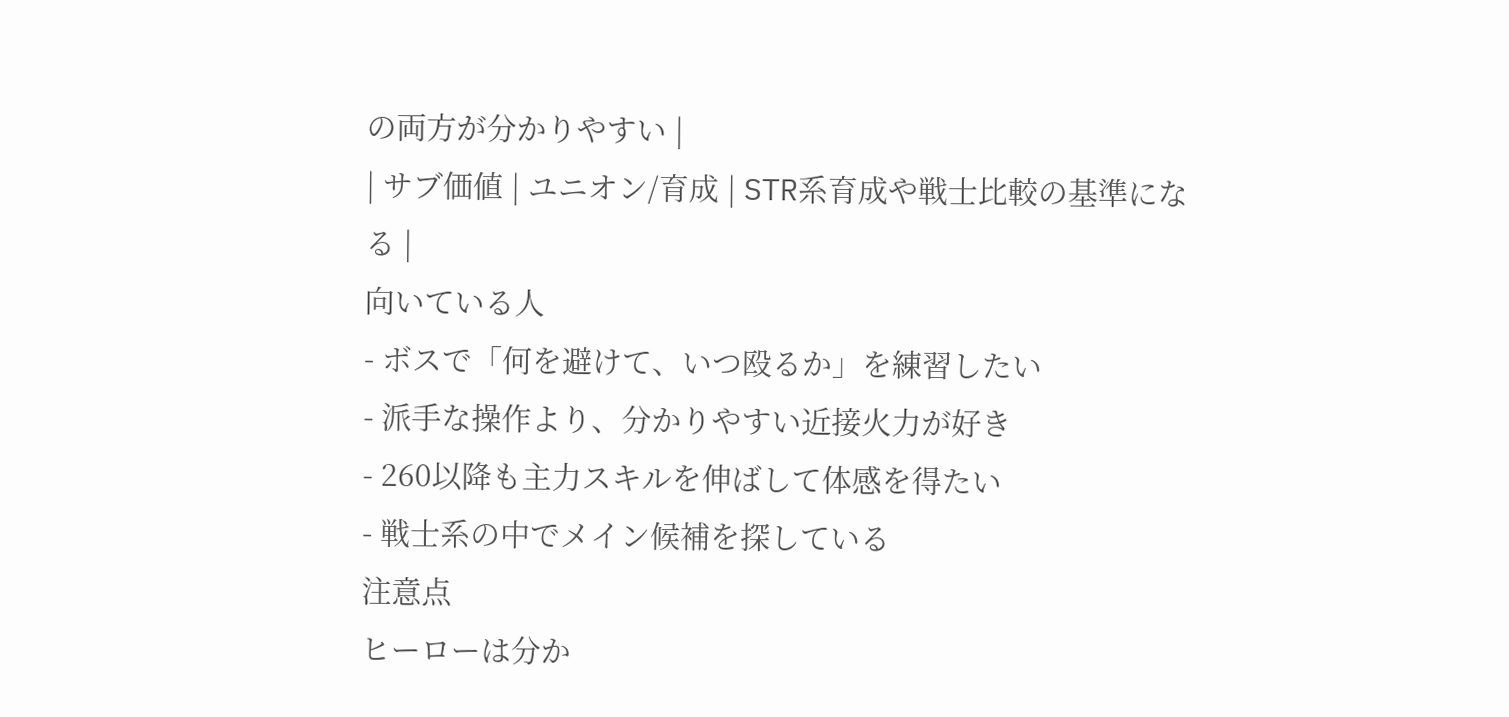の両方が分かりやすい |
| サブ価値 | ユニオン/育成 | STR系育成や戦士比較の基準になる |
向いている人
- ボスで「何を避けて、いつ殴るか」を練習したい
- 派手な操作より、分かりやすい近接火力が好き
- 260以降も主力スキルを伸ばして体感を得たい
- 戦士系の中でメイン候補を探している
注意点
ヒーローは分か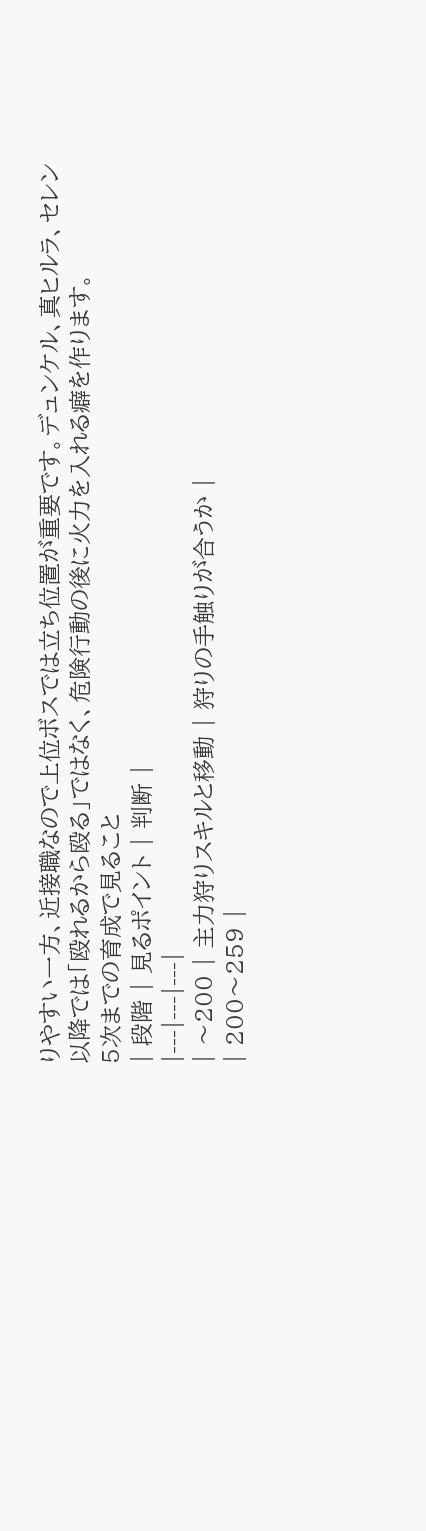りやすい一方、近接職なので上位ボスでは立ち位置が重要です。デュンケル、真ヒルラ、セレン以降では「殴れるから殴る」ではなく、危険行動の後に火力を入れる癖を作ります。
5次までの育成で見ること
| 段階 | 見るポイント | 判断 |
|---|---|---|
| 〜200 | 主力狩りスキルと移動 | 狩りの手触りが合うか |
| 200〜259 |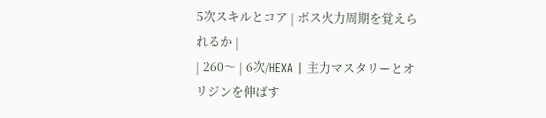5次スキルとコア | ボス火力周期を覚えられるか |
| 260〜 | 6次/HEXA | 主力マスタリーとオリジンを伸ばす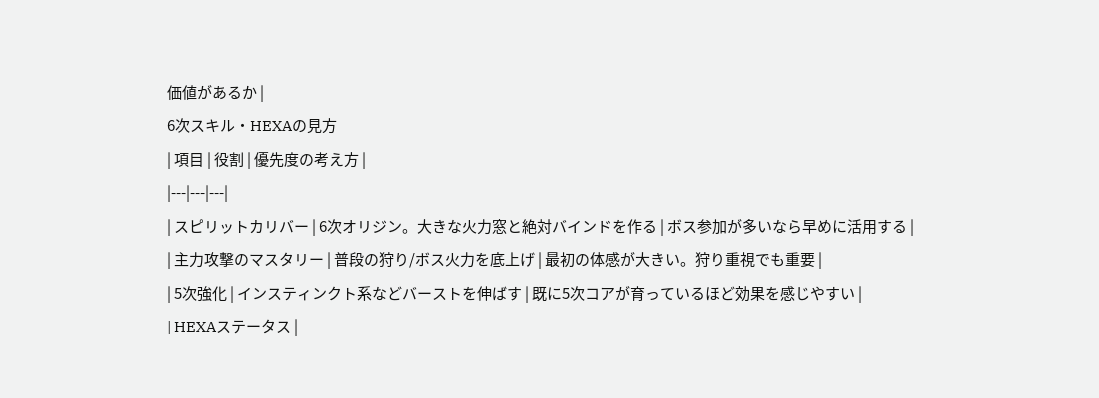価値があるか |
6次スキル・HEXAの見方
| 項目 | 役割 | 優先度の考え方 |
|---|---|---|
| スピリットカリバー | 6次オリジン。大きな火力窓と絶対バインドを作る | ボス参加が多いなら早めに活用する |
| 主力攻撃のマスタリー | 普段の狩り/ボス火力を底上げ | 最初の体感が大きい。狩り重視でも重要 |
| 5次強化 | インスティンクト系などバーストを伸ばす | 既に5次コアが育っているほど効果を感じやすい |
| HEXAステータス |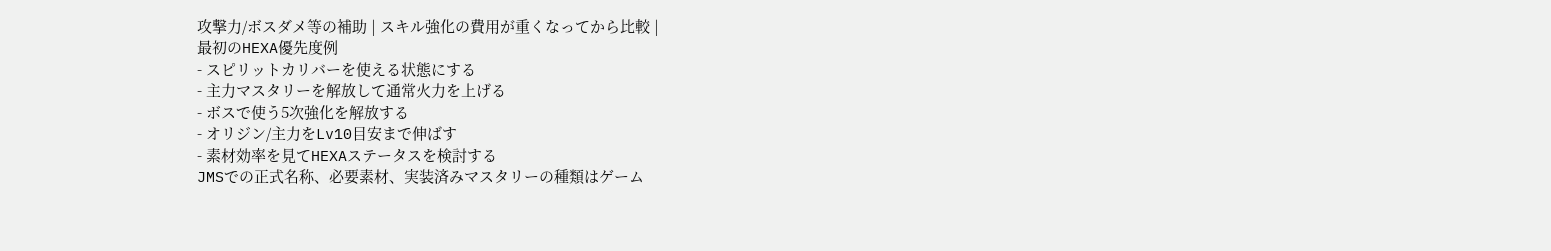攻撃力/ボスダメ等の補助 | スキル強化の費用が重くなってから比較 |
最初のHEXA優先度例
- スピリットカリバーを使える状態にする
- 主力マスタリーを解放して通常火力を上げる
- ボスで使う5次強化を解放する
- オリジン/主力をLv10目安まで伸ばす
- 素材効率を見てHEXAステータスを検討する
JMSでの正式名称、必要素材、実装済みマスタリーの種類はゲーム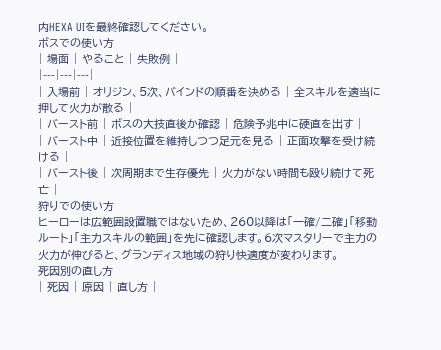内HEXA UIを最終確認してください。
ボスでの使い方
| 場面 | やること | 失敗例 |
|---|---|---|
| 入場前 | オリジン、5次、バインドの順番を決める | 全スキルを適当に押して火力が散る |
| バースト前 | ボスの大技直後か確認 | 危険予兆中に硬直を出す |
| バースト中 | 近接位置を維持しつつ足元を見る | 正面攻撃を受け続ける |
| バースト後 | 次周期まで生存優先 | 火力がない時間も殴り続けて死亡 |
狩りでの使い方
ヒーローは広範囲設置職ではないため、260以降は「一確/二確」「移動ルート」「主力スキルの範囲」を先に確認します。6次マスタリーで主力の火力が伸びると、グランディス地域の狩り快適度が変わります。
死因別の直し方
| 死因 | 原因 | 直し方 |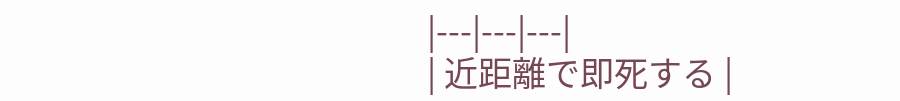|---|---|---|
| 近距離で即死する |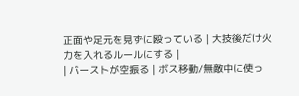正面や足元を見ずに殴っている | 大技後だけ火力を入れるルールにする |
| バーストが空振る | ボス移動/無敵中に使っ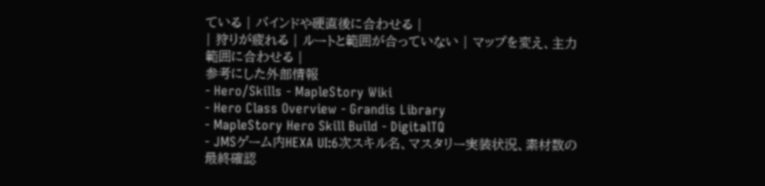ている | バインドや硬直後に合わせる |
| 狩りが疲れる | ルートと範囲が合っていない | マップを変え、主力範囲に合わせる |
参考にした外部情報
- Hero/Skills - MapleStory Wiki
- Hero Class Overview - Grandis Library
- MapleStory Hero Skill Build - DigitalTQ
- JMSゲーム内HEXA UI:6次スキル名、マスタリー実装状況、素材数の最終確認